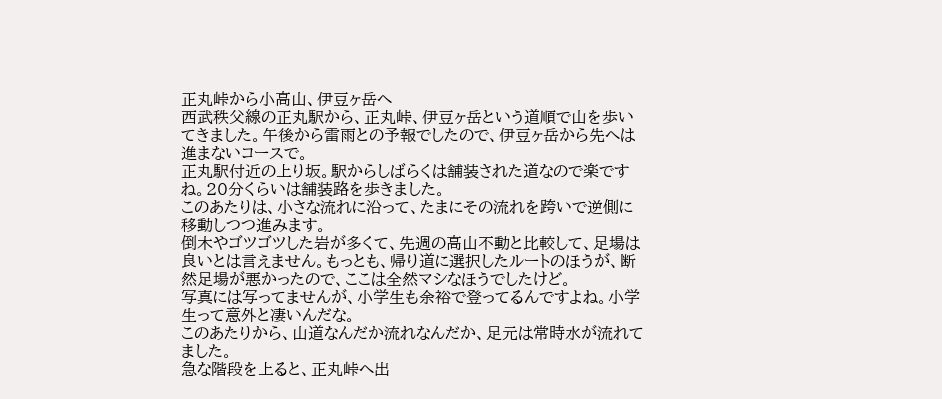正丸峠から小高山、伊豆ヶ岳へ
西武秩父線の正丸駅から、正丸峠、伊豆ヶ岳という道順で山を歩いてきました。午後から雷雨との予報でしたので、伊豆ヶ岳から先へは進まないコースで。
正丸駅付近の上り坂。駅からしばらくは舗装された道なので楽ですね。20分くらいは舗装路を歩きました。
このあたりは、小さな流れに沿って、たまにその流れを跨いで逆側に移動しつつ進みます。
倒木やゴツゴツした岩が多くて、先週の高山不動と比較して、足場は良いとは言えません。もっとも、帰り道に選択したルートのほうが、断然足場が悪かったので、ここは全然マシなほうでしたけど。
写真には写ってませんが、小学生も余裕で登ってるんですよね。小学生って意外と凄いんだな。
このあたりから、山道なんだか流れなんだか、足元は常時水が流れてました。
急な階段を上ると、正丸峠へ出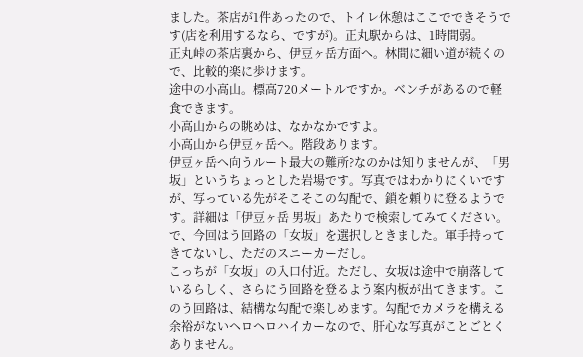ました。茶店が1件あったので、トイレ休憩はここでできそうです(店を利用するなら、ですが)。正丸駅からは、1時間弱。
正丸峠の茶店裏から、伊豆ヶ岳方面へ。林間に細い道が続くので、比較的楽に歩けます。
途中の小高山。標高720メートルですか。ベンチがあるので軽食できます。
小高山からの眺めは、なかなかですよ。
小高山から伊豆ヶ岳へ。階段あります。
伊豆ヶ岳へ向うルート最大の難所?なのかは知りませんが、「男坂」というちょっとした岩場です。写真ではわかりにくいですが、写っている先がそこそこの勾配で、鎖を頼りに登るようです。詳細は「伊豆ヶ岳 男坂」あたりで検索してみてください。
で、今回はう回路の「女坂」を選択しときました。軍手持ってきてないし、ただのスニーカーだし。
こっちが「女坂」の入口付近。ただし、女坂は途中で崩落しているらしく、さらにう回路を登るよう案内板が出てきます。このう回路は、結構な勾配で楽しめます。勾配でカメラを構える余裕がないヘロヘロハイカーなので、肝心な写真がことごとくありません。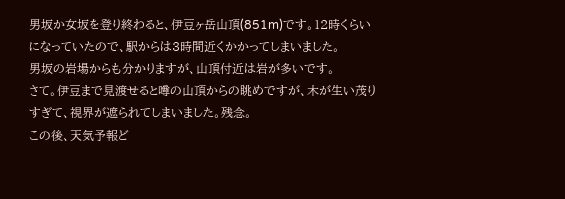男坂か女坂を登り終わると、伊豆ヶ岳山頂(851m)です。12時くらいになっていたので、駅からは3時間近くかかってしまいました。
男坂の岩場からも分かりますが、山頂付近は岩が多いです。
さて。伊豆まで見渡せると噂の山頂からの眺めですが、木が生い茂りすぎて、視界が遮られてしまいました。残念。
この後、天気予報ど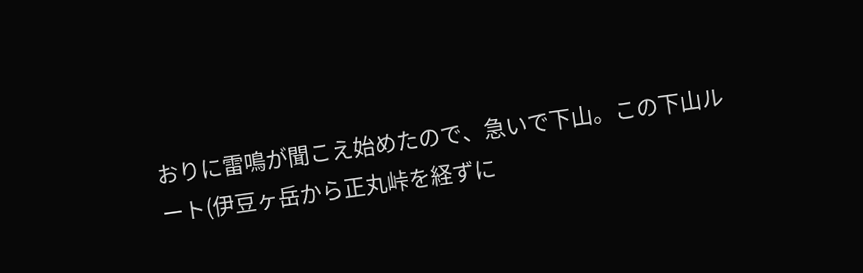おりに雷鳴が聞こえ始めたので、急いで下山。この下山ルート(伊豆ヶ岳から正丸峠を経ずに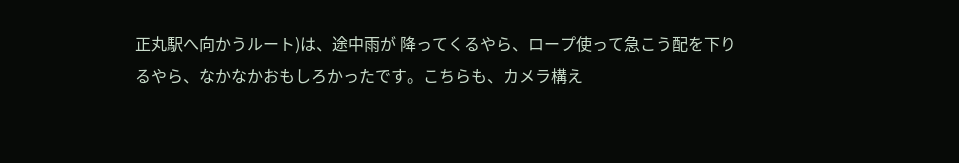正丸駅へ向かうルート)は、途中雨が 降ってくるやら、ロープ使って急こう配を下りるやら、なかなかおもしろかったです。こちらも、カメラ構え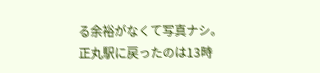る余裕がなくて写真ナシ。
正丸駅に戻ったのは13時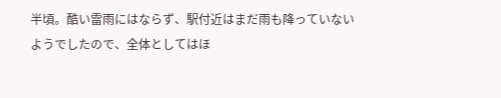半頃。酷い雷雨にはならず、駅付近はまだ雨も降っていないようでしたので、全体としてはほ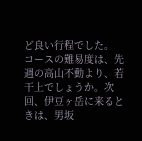ど良い行程でした。
コースの難易度は、先週の高山不動より、若干上でしょうか。次回、伊豆ヶ岳に来るときは、男坂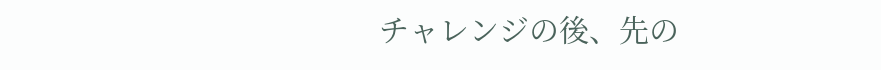チャレンジの後、先の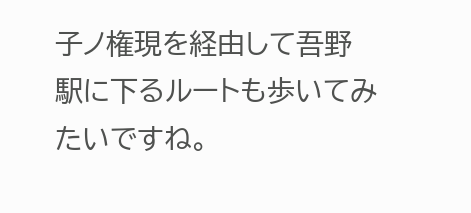子ノ権現を経由して吾野駅に下るルートも歩いてみたいですね。